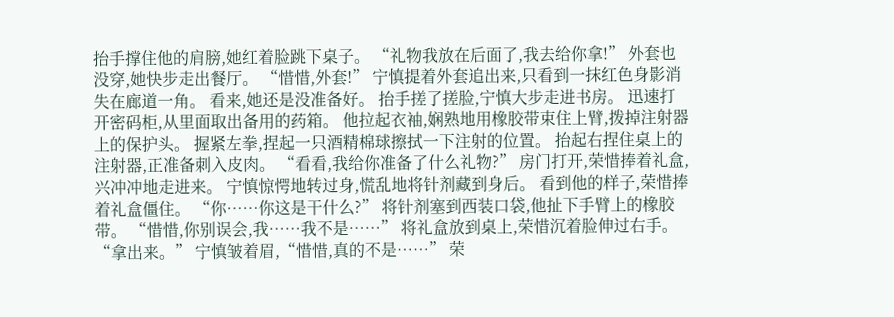抬手撑住他的肩膀,她红着脸跳下桌子。 “礼物我放在后面了,我去给你拿!” 外套也没穿,她快步走出餐厅。 “惜惜,外套!” 宁慎提着外套追出来,只看到一抹红色身影消失在廊道一角。 看来,她还是没准备好。 抬手搓了搓脸,宁慎大步走进书房。 迅速打开密码柜,从里面取出备用的药箱。 他拉起衣袖,娴熟地用橡胶带束住上臂,拨掉注射器上的保护头。 握紧左拳,捏起一只酒精棉球擦拭一下注射的位置。 抬起右捏住桌上的注射器,正准备刺入皮肉。 “看看,我给你准备了什么礼物?” 房门打开,荣惜捧着礼盒,兴冲冲地走进来。 宁慎惊愕地转过身,慌乱地将针剂藏到身后。 看到他的样子,荣惜捧着礼盒僵住。 “你……你这是干什么?” 将针剂塞到西装口袋,他扯下手臂上的橡胶带。 “惜惜,你别误会,我……我不是……” 将礼盒放到桌上,荣惜沉着脸伸过右手。 “拿出来。” 宁慎皱着眉,“惜惜,真的不是……” 荣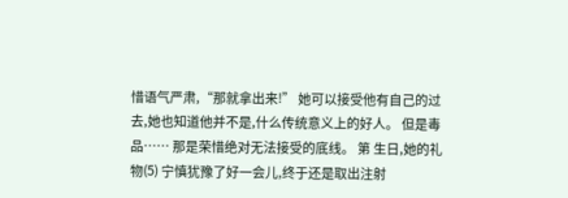惜语气严肃,“那就拿出来!” 她可以接受他有自己的过去,她也知道他并不是,什么传统意义上的好人。 但是毒品…… 那是荣惜绝对无法接受的底线。 第 生日,她的礼物(5) 宁慎犹豫了好一会儿,终于还是取出注射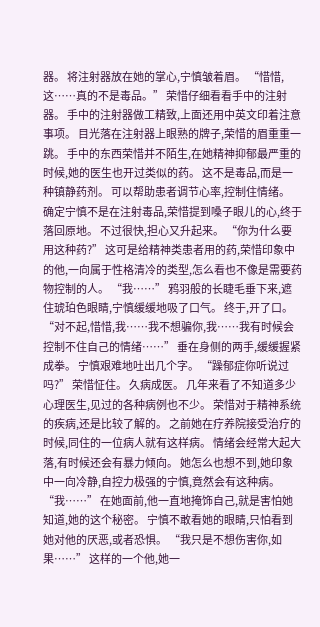器。 将注射器放在她的掌心,宁慎皱着眉。 “惜惜,这……真的不是毒品。” 荣惜仔细看看手中的注射器。 手中的注射器做工精致,上面还用中英文印着注意事项。 目光落在注射器上眼熟的牌子,荣惜的眉重重一跳。 手中的东西荣惜并不陌生,在她精神抑郁最严重的时候,她的医生也开过类似的药。 这不是毒品,而是一种镇静药剂。 可以帮助患者调节心率,控制住情绪。 确定宁慎不是在注射毒品,荣惜提到嗓子眼儿的心,终于落回原地。 不过很快,担心又升起来。 “你为什么要用这种药?” 这可是给精神类患者用的药,荣惜印象中的他,一向属于性格清冷的类型,怎么看也不像是需要药物控制的人。 “我……” 鸦羽般的长睫毛垂下来,遮住琥珀色眼睛,宁慎缓缓地吸了口气。 终于,开了口。 “对不起,惜惜,我……我不想骗你,我……我有时候会控制不住自己的情绪……” 垂在身侧的两手,缓缓握紧成拳。 宁慎艰难地吐出几个字。 “躁郁症你听说过吗?” 荣惜怔住。 久病成医。 几年来看了不知道多少心理医生,见过的各种病例也不少。 荣惜对于精神系统的疾病,还是比较了解的。 之前她在疗养院接受治疗的时候,同住的一位病人就有这样病。 情绪会经常大起大落,有时候还会有暴力倾向。 她怎么也想不到,她印象中一向冷静,自控力极强的宁慎,竟然会有这种病。 “我……” 在她面前,他一直地掩饰自己,就是害怕她知道,她的这个秘密。 宁慎不敢看她的眼睛,只怕看到她对他的厌恶,或者恐惧。 “我只是不想伤害你,如果……” 这样的一个他,她一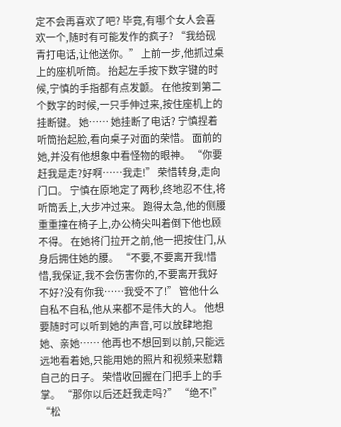定不会再喜欢了吧? 毕竟,有哪个女人会喜欢一个,随时有可能发作的疯子? “我给砚青打电话,让他送你。” 上前一步,他抓过桌上的座机听筒。 抬起左手按下数字键的时候,宁慎的手指都有点发颤。 在他按到第二个数字的时候,一只手伸过来,按住座机上的挂断键。 她…… 她挂断了电话? 宁慎捏着听筒抬起脸,看向桌子对面的荣惜。 面前的她,并没有他想象中看怪物的眼神。 “你要赶我是走?好啊……我走!” 荣惜转身,走向门口。 宁慎在原地定了两秒,终地忍不住,将听筒丢上,大步冲过来。 跑得太急,他的侧腰重重撞在椅子上,办公椅尖叫着倒下他也顾不得。 在她将门拉开之前,他一把按住门,从身后拥住她的腰。 “不要,不要离开我!惜惜,我保证,我不会伤害你的,不要离开我好不好?没有你我……我受不了!” 管他什么自私不自私,他从来都不是伟大的人。 他想要随时可以听到她的声音,可以放肆地抱她、亲她…… 他再也不想回到以前,只能远远地看着她,只能用她的照片和视频来慰籍自己的日子。 荣惜收回握在门把手上的手掌。 “那你以后还赶我走吗?” “绝不!” “松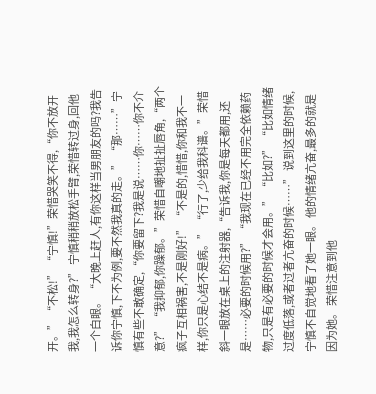开。” “不松!” “宁慎!”荣惜哭笑不得,“你不放开我,我怎么转身?” 宁慎稍稍放松手臂,荣惜转过身,回他一个白眼。 “大晚上赶人,有你这样当男朋友的吗?我告诉你宁慎,下不为例,要不然我真的走。” “那……”宁慎有些不敢确定,“你要留下?我是说……你……你不介意?” “我抑郁,你躁郁。”荣惜自嘲地扯扯唇角,“两个疯子互相祸害,不是刚好!” “不是的,惜惜,你和我不一样,你只是心结不是病。” “行了,少给我科谱。”荣惜斜一眼放在桌上的注射器,“告诉我,你是每天都用,还是……必要的时候用?” “我现在已经不用完全依赖药物,只是有必要的时候才会用。” “比如?” “比如情绪过度低落,或者过者亢奋的时候……” 说到这里的时候,宁慎不自觉地看了她一眼。 他的情绪亢奋,最多的就是因为她。 荣惜注意到他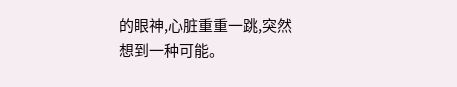的眼神,心脏重重一跳,突然想到一种可能。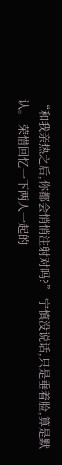“和我亲热之后,你都会悄悄注射对吗?” 宁慎没说话,只是垂着脸,算是默认。 荣惜回忆一下两人一起的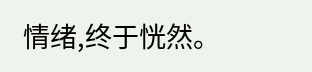情绪,终于恍然。